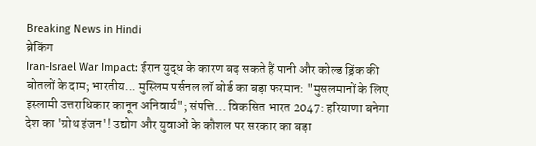Breaking News in Hindi
ब्रेकिंग
Iran-Israel War Impact: ईरान युद्ध के कारण बढ़ सकते हैं पानी और कोल्ड ड्रिंक की बोतलों के दाम; भारतीय... मुस्लिम पर्सनल लॉ बोर्ड का बड़ा फरमान: "मुसलमानों के लिए इस्लामी उत्तराधिकार कानून अनिवार्य"; संपत्ति... विकसित भारत 2047: हरियाणा बनेगा देश का 'ग्रोथ इंजन'! उद्योग और युवाओं के कौशल पर सरकार का बड़ा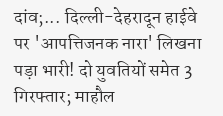दांव;... दिल्ली-देहरादून हाईवे पर 'आपत्तिजनक नारा' लिखना पड़ा भारी! दो युवतियों समेत 3 गिरफ्तार; माहौल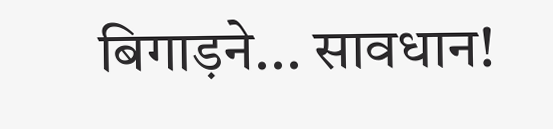बिगाड़ने... सावधान!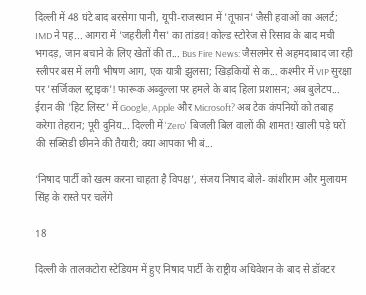दिल्ली में 48 घंटे बाद बरसेगा पानी, यूपी-राजस्थान में 'तूफान' जैसी हवाओं का अलर्ट; IMD ने पह... आगरा में 'जहरीली गैस' का तांडव! कोल्ड स्टोरेज से रिसाव के बाद मची भगदड़, जान बचाने के लिए खेतों की त... Bus Fire News: जैसलमेर से अहमदाबाद जा रही स्लीपर बस में लगी भीषण आग, एक यात्री झुलसा; खिड़कियों से क... कश्मीर में VIP सुरक्षा पर 'सर्जिकल स्ट्राइक'! फारूक अब्दुल्ला पर हमले के बाद हिला प्रशासन; अब बुलेटप... ईरान की 'हिट लिस्ट' में Google, Apple और Microsoft? अब टेक कंपनियों को तबाह करेगा तेहरान; पूरी दुनिय... दिल्ली में 'Zero' बिजली बिल वालों की शामत! खाली पड़े घरों की सब्सिडी छीनने की तैयारी; क्या आपका भी बं...

‘निषाद पार्टी को खत्म करना चाहता है विपक्ष’, संजय निषाद बोले- कांशीराम और मुलायम सिंह के रास्ते पर चलेंगे

18

दिल्ली के तालकटोरा स्टेडियम में हुए निषाद पार्टी के राष्ट्रीय अधिवेशन के बाद से डॉक्टर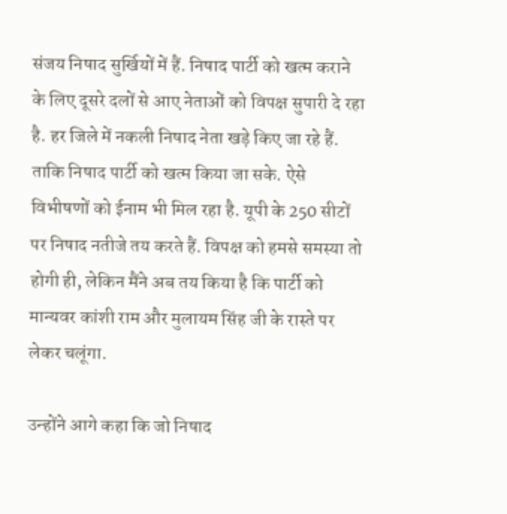संजय निषाद सुर्खियों में हैं. निषाद पार्टी को खत्म कराने के लिए दूसरे दलों से आए नेताओं को विपक्ष सुपारी दे रहा है. हर जिले में नकली निषाद नेता खड़े किए जा रहे हैं. ताकि निषाद पार्टी को खत्म किया जा सके. ऐसे विभीषणों को ईनाम भी मिल रहा है. यूपी के 250 सीटों पर निषाद नतीजे तय करते हैं. विपक्ष को हमसे समस्या तो होगी ही, लेकिन मैंने अब तय किया है कि पार्टी को मान्यवर कांशी राम और मुलायम सिंह जी के रास्ते पर लेकर चलूंगा.

उन्होंने आगे कहा कि जो निषाद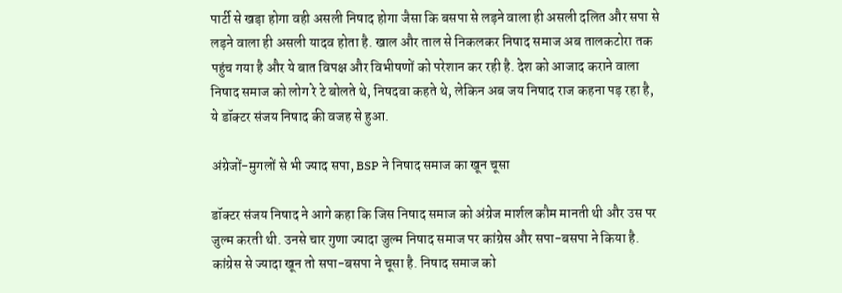पार्टी से खड़ा होगा वही असली निषाद होगा जैसा कि बसपा से लड़ने वाला ही असली दलित और सपा से लड़ने वाला ही असली यादव होता है. खाल और ताल से निकलकर निषाद समाज अब तालकटोरा तक पहुंच गया है और ये बात विपक्ष और विभीषणों को परेशान कर रही है. देश को आजाद कराने वाला निषाद समाज को लोग रे टे बोलते थे, निषदवा कहते थे, लेकिन अब जय निषाद राज कहना पड़ रहा है, ये डॉक्टर संजय निषाद की वजह से हुआ.

अंग्रेजों-मुगलों से भी ज्याद सपा, BSP ने निषाद समाज का खून चूसा

डॉक्टर संजय निषाद ने आगे कहा कि जिस निषाद समाज को अंग्रेज मार्शल कौम मानती थी और उस पर जुल्म करती थी. उनसे चार गुणा ज्यादा जुल्म निषाद समाज पर कांग्रेस और सपा-बसपा ने किया है. कांग्रेस से ज्यादा खून तो सपा-बसपा ने चूसा है. निषाद समाज को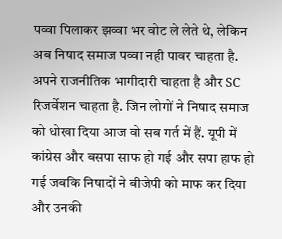पव्वा पिलाकर झव्वा भर वोट ले लेते थे, लेकिन अब निषाद समाज पव्वा नही पावर चाहता है. अपने राजनीतिक भागीदारी चाहता है और SC रिजर्वेशन चाहता है. जिन लोगों ने निषाद समाज को धोखा दिया आज वो सब गर्त में हैं. यूपी में कांग्रेस और बसपा साफ हो गई और सपा हाफ हो गई जबकि निषादों ने बीजेपी को माफ कर दिया और उनकी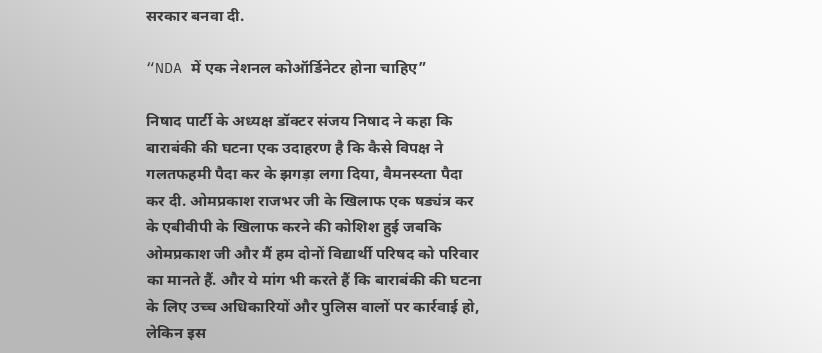सरकार बनवा दी.

“NDA में एक नेशनल कोऑर्डिनेटर होना चाहिए”

निषाद पार्टी के अध्यक्ष डॉक्टर संजय निषाद ने कहा कि बाराबंकी की घटना एक उदाहरण है कि कैसे विपक्ष ने गलतफहमी पैदा कर के झगड़ा लगा दिया, वैमनस्य्ता पैदा कर दी. ओमप्रकाश राजभर जी के खिलाफ एक षड्यंत्र कर के एबीवीपी के खिलाफ करने की कोशिश हुई जबकि ओमप्रकाश जी और मैं हम दोनों विद्यार्थी परिषद को परिवार का मानते हैं. और ये मांग भी करते हैं कि बाराबंकी की घटना के लिए उच्च अधिकारियों और पुलिस वालों पर कार्रवाई हो, लेकिन इस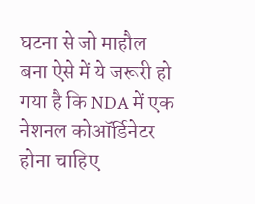घटना से जो माहौल बना ऐसे में ये जरूरी हो गया है कि NDA में एक नेशनल कोऑर्डिनेटर होना चाहिए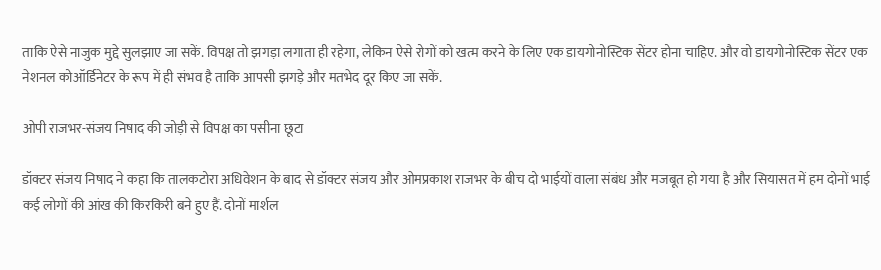ताकि ऐसे नाजुक मुद्दे सुलझाए जा सकें. विपक्ष तो झगड़ा लगाता ही रहेगा, लेकिन ऐसे रोगों को खत्म करने के लिए एक डायगोनोस्टिक सेंटर होना चाहिए. और वो डायगोनोस्टिक सेंटर एक नेशनल कोऑर्डिनेटर के रूप में ही संभव है ताकि आपसी झगड़े और मतभेद दूर किए जा सकें.

ओपी राजभर-संजय निषाद की जोड़ी से विपक्ष का पसीना छूटा

डॉक्टर संजय निषाद ने कहा कि तालकटोरा अधिवेशन के बाद से डॉक्टर संजय और ओमप्रकाश राजभर के बीच दो भाईयों वाला संबंध और मजबूत हो गया है और सियासत में हम दोनों भाई कई लोगों की आंख की किरकिरी बने हुए हैं. दोनों मार्शल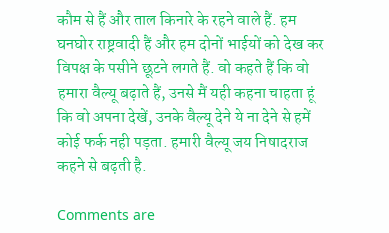कौम से हैं और ताल किनारे के रहने वाले हैं. हम घनघोर राष्ट्रवादी हैं और हम दोनों भाईयों को देख कर विपक्ष के पसीने छूटने लगते हैं. वो कहते हैं कि वो हमारा वैल्यू बढ़ाते हैं, उनसे मैं यही कहना चाहता हूं कि वो अपना देखें, उनके वैल्यू देने ये ना देने से हमें कोई फर्क नही पड़ता. हमारी वैल्यू जय निषादराज कहने से बढ़ती है.

Comments are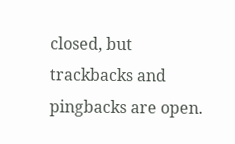closed, but trackbacks and pingbacks are open.